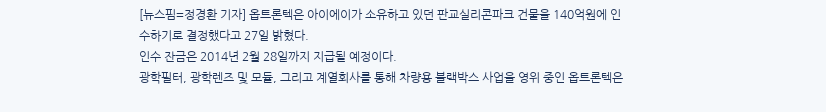[뉴스핌=정경환 기자] 옵트론텍은 아이에이가 소유하고 있던 판교실리콘파크 건물을 140억원에 인수하기로 결정했다고 27일 밝혔다.
인수 잔금은 2014년 2월 28일까지 지급될 예정이다.
광학필터, 광학렌즈 및 모듈, 그리고 계열회사를 통해 차량용 블랙박스 사업을 영위 중인 옵트론텍은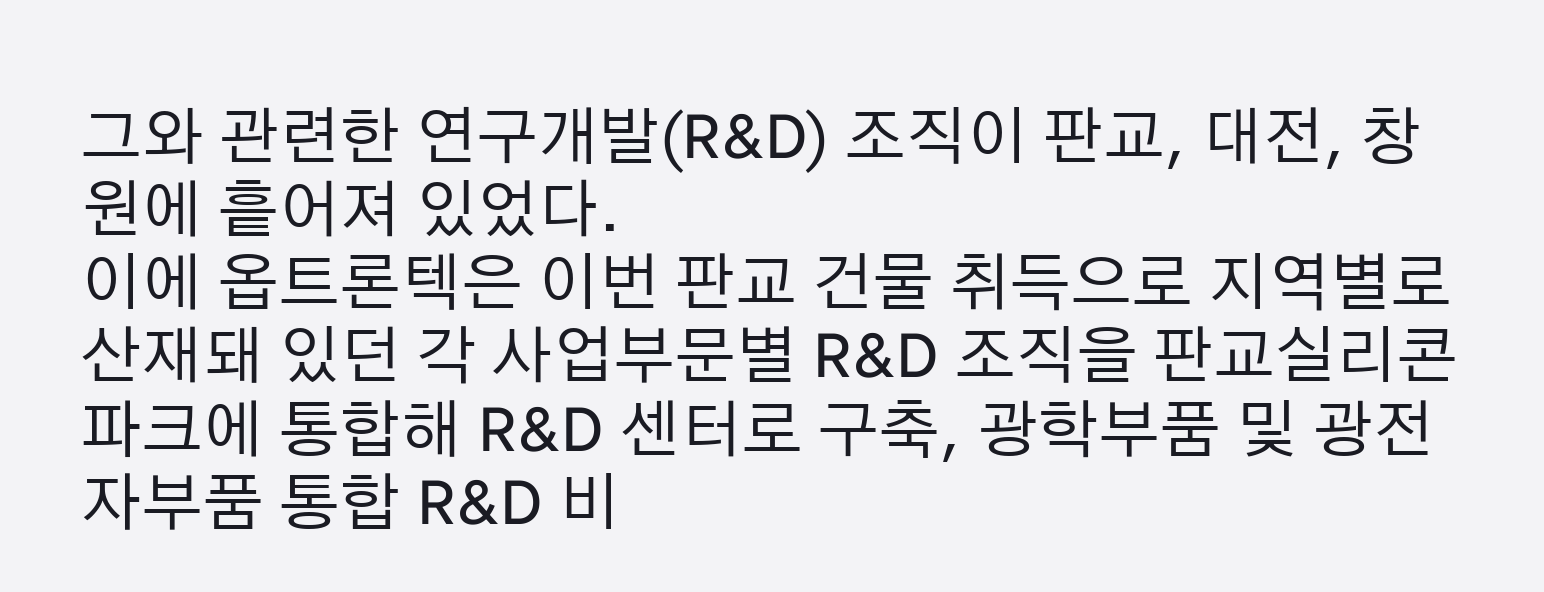그와 관련한 연구개발(R&D) 조직이 판교, 대전, 창원에 흩어져 있었다.
이에 옵트론텍은 이번 판교 건물 취득으로 지역별로 산재돼 있던 각 사업부문별 R&D 조직을 판교실리콘파크에 통합해 R&D 센터로 구축, 광학부품 및 광전자부품 통합 R&D 비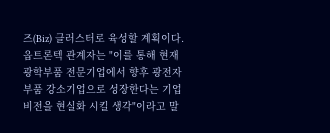즈(Biz) 클러스터로 육성할 계획이다.
옵트론텍 관계자는 "이를 통해 현재 광학부품 전문기업에서 향후 광전자부품 강소기업으로 성장한다는 기업 비전을 현실화 시킬 생각"이라고 말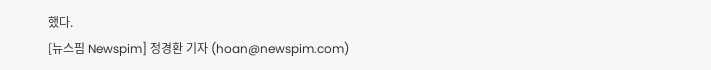했다.
[뉴스핌 Newspim] 정경환 기자 (hoan@newspim.com)